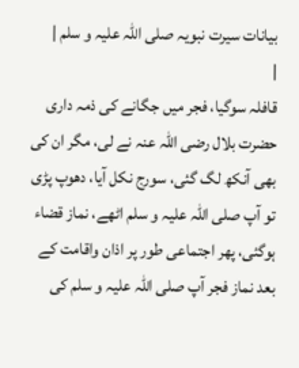بیانات سیرت نبویہ صلی اللہ علیہ و سلم |
|
قافلہ سوگیا، فجر میں جگانے کی ذمہ داری حضرت بلال رضی اللہ عنہ نے لی، مگر ان کی بھی آنکھ لگ گئی، سورج نکل آیا، دھوپ پڑی تو آپ صلی اللہ علیہ و سلم اٹھے، نماز قضاء ہوگئی، پھر اجتماعی طور پر اذان واقامت کے بعد نماز فجر آپ صلی اللہ علیہ و سلم کی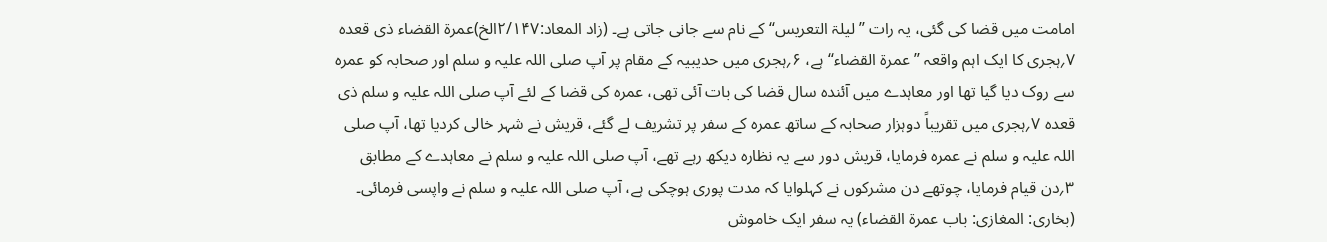امامت میں قضا کی گئی، یہ رات ’’لیلۃ التعریس‘‘ کے نام سے جانی جاتی ہے۔ (زاد المعاد:۲/۱۴۷الخ)عمرۃ القضاء ذی قعدہ ۷؍ہجری کا ایک اہم واقعہ ’’عمرۃ القضاء‘‘ ہے، ۶؍ہجری میں حدیبیہ کے مقام پر آپ صلی اللہ علیہ و سلم اور صحابہ کو عمرہ سے روک دیا گیا تھا اور معاہدے میں آئندہ سال قضا کی بات آئی تھی، عمرہ کی قضا کے لئے آپ صلی اللہ علیہ و سلم ذی قعدہ ۷؍ہجری میں تقریباً دوہزار صحابہ کے ساتھ عمرہ کے سفر پر تشریف لے گئے، قریش نے شہر خالی کردیا تھا، آپ صلی اللہ علیہ و سلم نے عمرہ فرمایا، قریش دور سے یہ نظارہ دیکھ رہے تھے، آپ صلی اللہ علیہ و سلم نے معاہدے کے مطابق ۳؍دن قیام فرمایا، چوتھے دن مشرکوں نے کہلوایا کہ مدت پوری ہوچکی ہے، آپ صلی اللہ علیہ و سلم نے واپسی فرمائی۔ (بخاری: المغازی: باب عمرۃ القضاء) یہ سفر ایک خاموش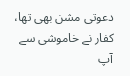دعوتی مشن بھی تھا، کفار نے خاموشی سے آپ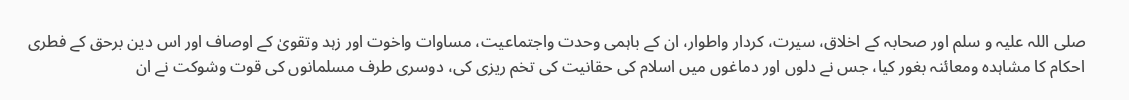صلی اللہ علیہ و سلم اور صحابہ کے اخلاق، سیرت، کردار واطوار، ان کے باہمی وحدت واجتماعیت، مساوات واخوت اور زہد وتقویٰ کے اوصاف اور اس دین برحق کے فطری احکام کا مشاہدہ ومعائنہ بغور کیا، جس نے دلوں اور دماغوں میں اسلام کی حقانیت کی تخم ریزی کی، دوسری طرف مسلمانوں کی قوت وشوکت نے ان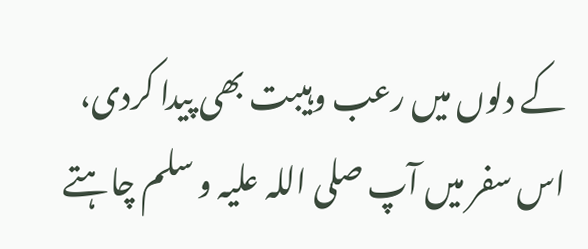کے دلوں میں رعب وہیبت بھی پیدا کردی، اس سفر میں آپ صلی اللہ علیہ و سلم چاہتے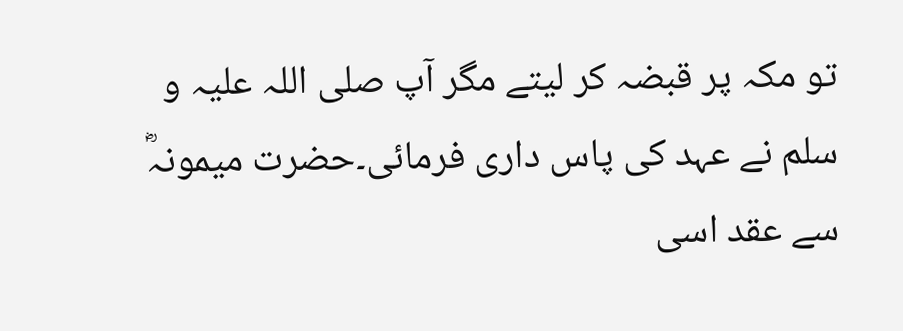تو مکہ پر قبضہ کر لیتے مگر آپ صلی اللہ علیہ و سلم نے عہد کی پاس داری فرمائی۔حضرت میمونہؓ سے عقد اسی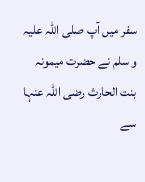سفر میں آپ صلی اللہ علیہ و سلم نے حضرت میمونہ بنت الحارث رضی اللہ عنہا سے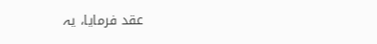عقد فرمایا، یہ